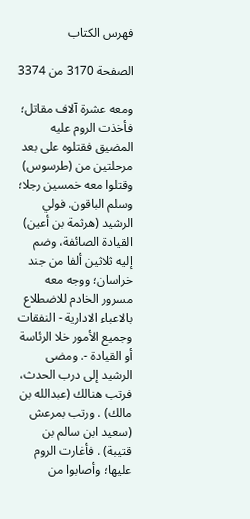فهرس الكتاب

الصفحة 3170 من 3374

ومعه عشرة آلاف مقاتل؛ فأخذت الروم عليه المضيق فقتلوه على بعد مرحلتين من (طرسوس) وقتلوا معه خمسين رجلا؛ وسلم الباقون. فولي الرشيد (هرثمة بن أعين) القيادة الصائفة، وضم إليه ثلاثين ألفا من جند خراسان؛ ووجه معه مسرور الخادم للاضطلاع بالاعباء الادارية - النفقات وجميع الأمور خلا الرئاسة أو القيادة -. ومضى الرشيد إلى درب الحدث، فرتب هنالك (عبدالله بن مالك) . ورتب بمرعش (سعيد ابن سالم بن قتيبة) . فأغارت الروم عليها؛ وأصابوا من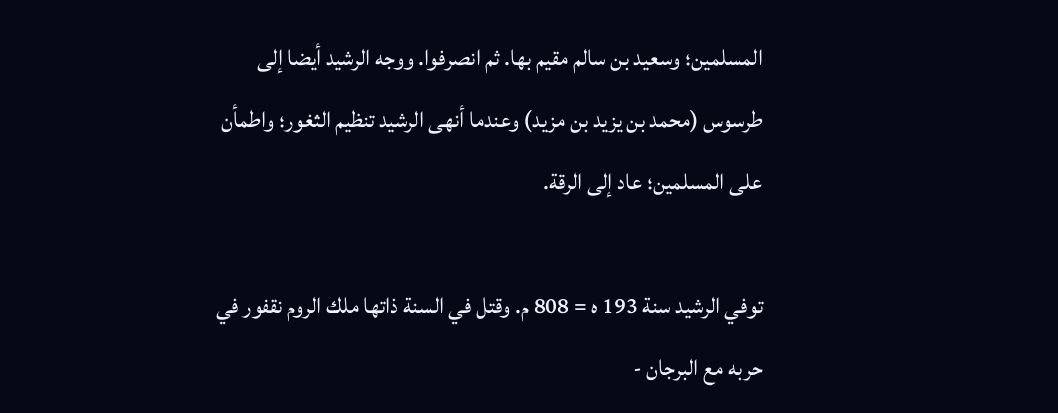المسلمين؛ وسعيد بن سالم مقيم بها. ثم انصرفوا. ووجه الرشيد أيضا إلى طرسوس (محمد بن يزيد بن مزيد) وعندما أنهى الرشيد تنظيم الثغور؛ واطمأن على المسلمين؛ عاد إلى الرقة.

توفي الرشيد سنة 193 ه = 808 م. وقتل في السنة ذاتها ملك الروم نقفور في حربه مع البرجان -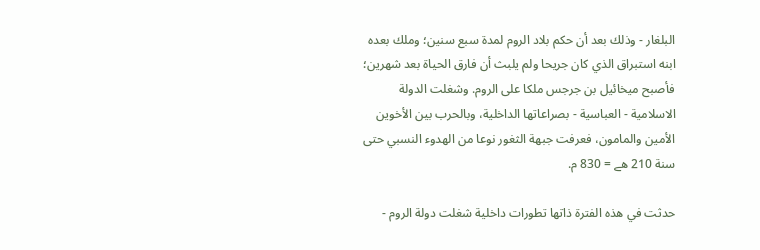البلغار - وذلك بعد أن حكم بلاد الروم لمدة سبع سنين؛ وملك بعده ابنه استبراق الذي كان جريحا ولم يلبث أن فارق الحياة بعد شهرين؛ فأصبح ميخائيل بن جرجس ملكا على الروم. وشغلت الدولة الاسلامية - العباسية - بصراعاتها الداخلية، وبالحرب بين الأخوين الأمين والمامون، فعرفت جبهة الثغور نوعا من الهدوء النسبي حتى سنة 210 هے = 830 م.

حدثت في هذه الفترة ذاتها تطورات داخلية شغلت دولة الروم -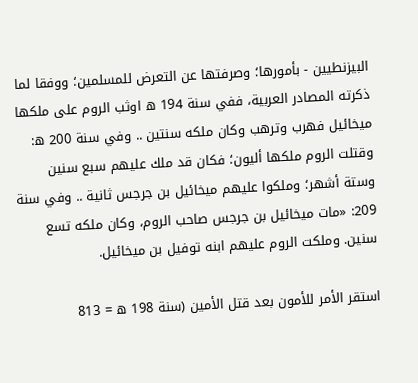البيزنطيين - بأمورها؛ وصرفتها عن التعرض للمسلمين؛ ووفقا لما ذكرته المصادر العربية، ففي سنة 194 ه اوثب الروم على ملكها ميخائيل فهرب وترهب وكان ملکه سنتين .. وفي سنة 200 ه: وقتلت الروم ملكها أليون؛ فكان قد ملك عليهم سبع سنين وستة أشهر؛ وملكوا عليهم ميخائيل بن جرجس ثانية .. وفي سنة 209: «مات ميخائيل بن جرجس صاحب الروم، وكان ملکه تسع سنين. وملكت الروم عليهم ابنه توفيل بن ميخائيل.

استقر الأمر للأمون بعد قتل الأمين (سنة 198 ه = 813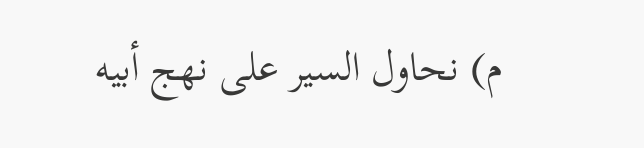م) نحاول السير على نهج أبيه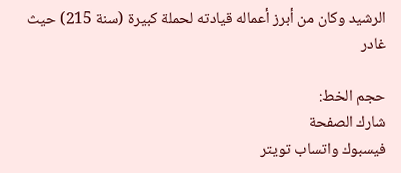الرشيد وكان من أبرز أعماله قيادته لحملة كبيرة (سنة 215) حيث غادر

حجم الخط:
شارك الصفحة
فيسبوك واتساب تويتر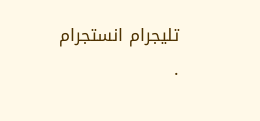تليجرام انستجرام
.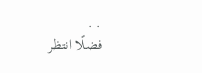. .
فضلًا انتظر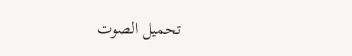تحميل الصوت